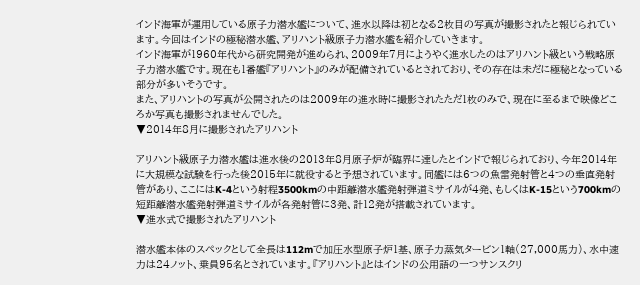インド海軍が運用している原子力潜水艦について、進水以降は初となる2枚目の写真が撮影されたと報じられています。今回はインドの極秘潜水艦、アリハント級原子力潜水艦を紹介していきます。
インド海軍が1960年代から研究開発が進められ、2009年7月にようやく進水したのはアリハント級という戦略原子力潜水艦です。現在も1番艦『アリハント』のみが配備されているとされており、その存在は未だに極秘となっている部分が多いそうです。
また、アリハントの写真が公開されたのは2009年の進水時に撮影されたただ1枚のみで、現在に至るまで映像どころか写真も撮影されませんでした。
▼2014年8月に撮影されたアリハント

アリハント級原子力潜水艦は進水後の2013年8月原子炉が臨界に達したとインドで報じられており、今年2014年に大規模な試験を行った後2015年に就役すると予想されています。同艦には6つの魚雷発射管と4つの垂直発射管があり、ここにはK-4という射程3500kmの中距離潜水艦発射弾道ミサイルが4発、もしくはK-15という700kmの短距離潜水艦発射弾道ミサイルが各発射管に3発、計12発が搭載されています。
▼進水式で撮影されたアリハント

潜水艦本体のスペックとして全長は112mで加圧水型原子炉1基、原子力蒸気タービン1軸(27,000馬力)、水中速力は24ノット、乗員95名とされています。『アリハント』とはインドの公用語の一つサンスクリ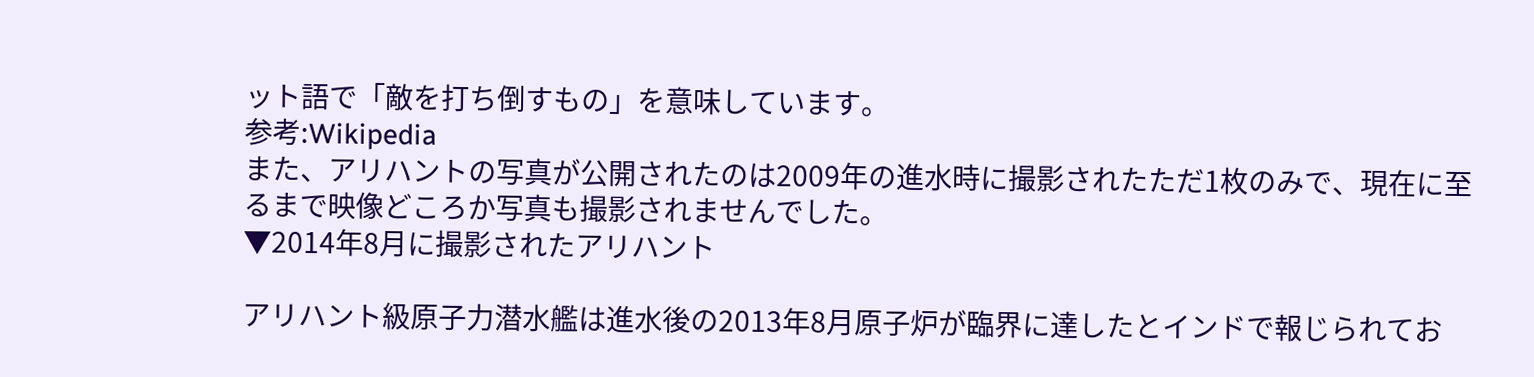ット語で「敵を打ち倒すもの」を意味しています。
参考:Wikipedia
また、アリハントの写真が公開されたのは2009年の進水時に撮影されたただ1枚のみで、現在に至るまで映像どころか写真も撮影されませんでした。
▼2014年8月に撮影されたアリハント

アリハント級原子力潜水艦は進水後の2013年8月原子炉が臨界に達したとインドで報じられてお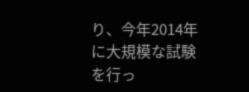り、今年2014年に大規模な試験を行っ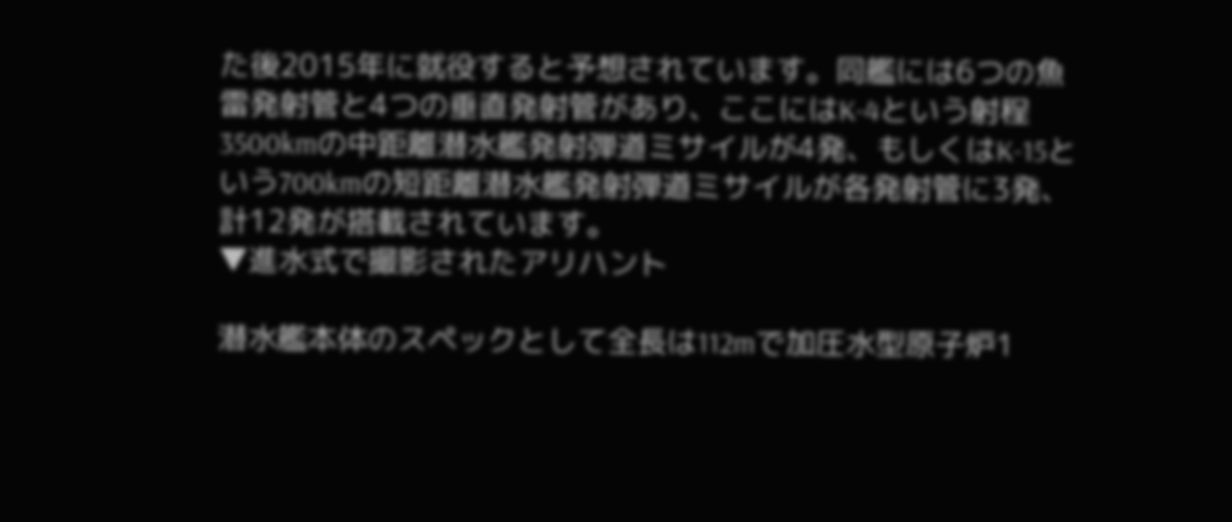た後2015年に就役すると予想されています。同艦には6つの魚雷発射管と4つの垂直発射管があり、ここにはK-4という射程3500kmの中距離潜水艦発射弾道ミサイルが4発、もしくはK-15という700kmの短距離潜水艦発射弾道ミサイルが各発射管に3発、計12発が搭載されています。
▼進水式で撮影されたアリハント

潜水艦本体のスペックとして全長は112mで加圧水型原子炉1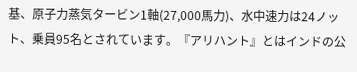基、原子力蒸気タービン1軸(27,000馬力)、水中速力は24ノット、乗員95名とされています。『アリハント』とはインドの公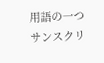用語の一つサンスクリ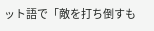ット語で「敵を打ち倒すも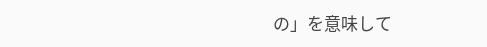の」を意味して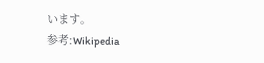います。
参考:Wikipedia